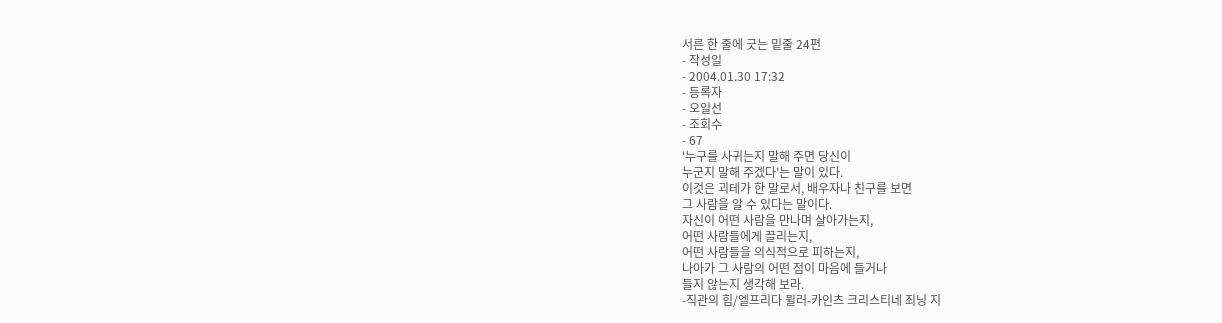서른 한 줄에 긋는 밑줄 24편
- 작성일
- 2004.01.30 17:32
- 등록자
- 오일선
- 조회수
- 67
'누구를 사귀는지 말해 주면 당신이
누군지 말해 주겠다'는 말이 있다.
이것은 괴테가 한 말로서, 배우자나 친구를 보면
그 사람을 알 수 있다는 말이다.
자신이 어떤 사람을 만나며 살아가는지,
어떤 사람들에게 끌리는지,
어떤 사람들을 의식적으로 피하는지,
나아가 그 사람의 어떤 점이 마음에 들거나
들지 않는지 생각해 보라.
-직관의 힘/엘프리다 뮐러-카인츠 크리스티네 죄닝 지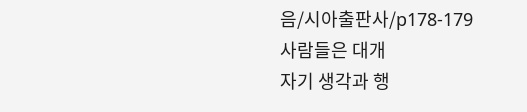음/시아출판사/p178-179
사람들은 대개
자기 생각과 행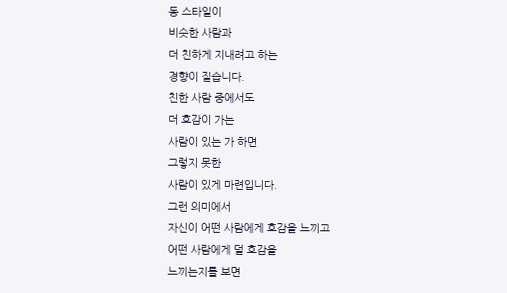동 스타일이
비슷한 사람과
더 친하게 지내려고 하는
경향이 짙습니다.
친한 사람 중에서도
더 호감이 가는
사람이 있는 가 하면
그렇지 못한
사람이 있게 마련입니다.
그런 의미에서
자신이 어떤 사람에게 호감을 느끼고
어떤 사람에게 덜 호감을
느끼는지를 보면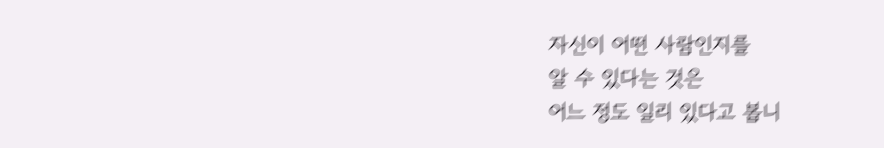자신이 어떤 사람인지를
알 수 있다는 것은
어느 정도 일리 있다고 봅니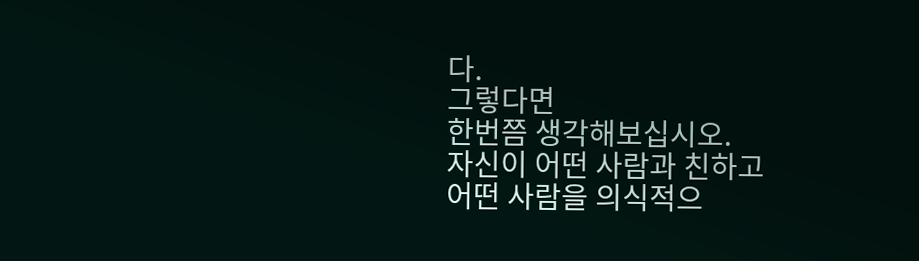다.
그렇다면
한번쯤 생각해보십시오.
자신이 어떤 사람과 친하고
어떤 사람을 의식적으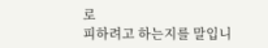로
피하려고 하는지를 말입니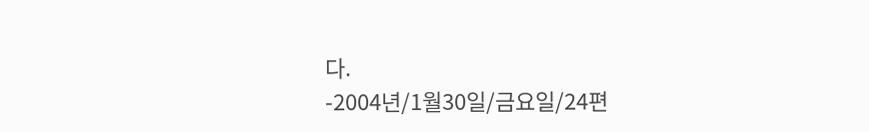다.
-2004년/1월30일/금요일/24편